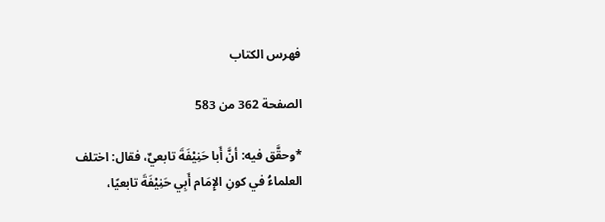فهرس الكتاب

الصفحة 362 من 583

*وحقَّق فيه: أنَّ أَبا حَنِيْفَةَ تابعيٌ، فقال: اختلف العلماءُ في كونِ الإِمَام أَبِي حَنِيْفَةَ تابعيًا،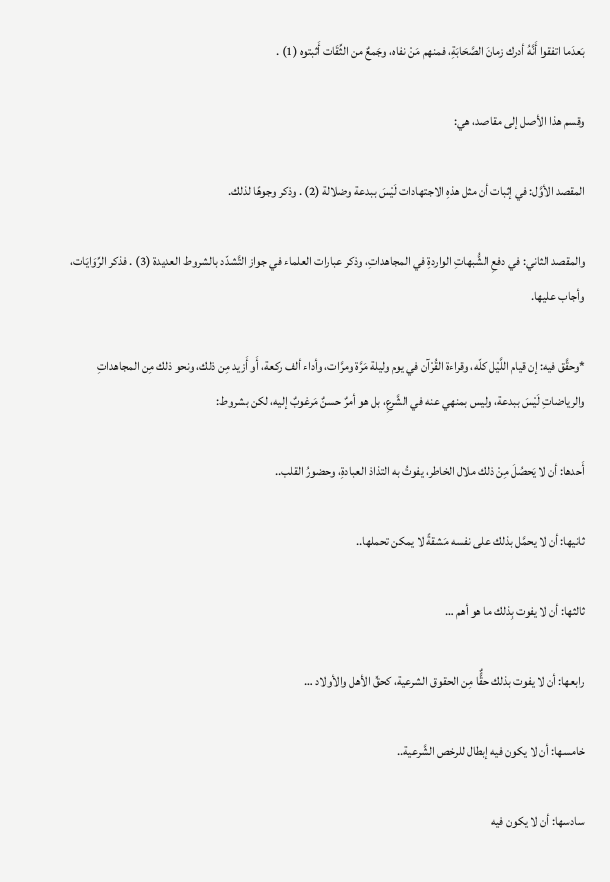بَعدَما اتفقوا أَنَّهُ أدرك زمانَ الصَّحَابَةِ، فمنهم مَنْ نفاه، وجَمعٌ من الثِّقَات أَثبتوه (1) .

وقسم هذا الأصل إلى مقاصد، هي:

المقصد الأوَّل: في إثبات أن مثل هذهِ الاجتهادات لَيْسَ ببدعة وضلالة (2) . وذكر وجوهًا لذلك.

والمقصد الثاني: في دفعِ الشُّبهاتِ الواردةِ في المجاهداتِ، وذكر عبارات العلماء في جواز التَّشدّد بالشروط العديدة (3) . فذكر الرِّوَايَات، وأجاب عليها.

*وحقَّق فيه: إن قيام اللَّيْل كلّه، وقراءة القُرْآن في يوم وليلة مَرَّة ومرَّات، وأداء ألف ركعة، أَو أَزيد مِن ذلك، ونحو ذلك مِن المجاهداتِ والرياضاتِ لَيْسَ ببدعة، وليس بمنهي عنه في الشَّرعِ، بل هو أمرٌ حسنٌ مَرغوبٌ إليه، لكن بشروط:

أَحدها: أن لا يَحصُلَ مِنْ ذلك ملال الخاطر، يفوتُ به التذاذ العبادةِ، وحضورُ القلب..

ثانيها: أن لا يحمَّل بذلك على نفسه مَشقةً لا يمكن تحملها..

ثالثها: أن لا يفوت بِذلك ما هو أهم …

رابعها: أن لا يفوت بذلك حقًٌّا مِن الحقوق الشرعية، كحقِّ الأهل والأولاد …

خامسها: أن لا يكون فيه إبطال للرخص الشَّرعية..

سادسها: أن لا يكون فيه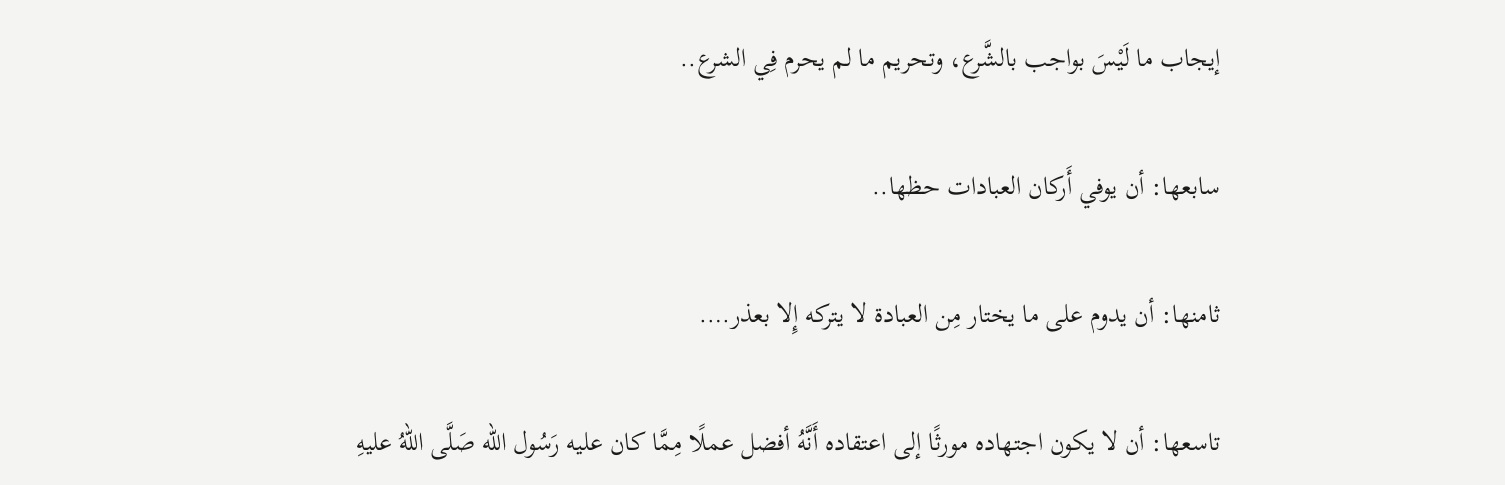إيجاب ما لَيْسَ بواجب بالشَّرع، وتحريم ما لم يحرم فِي الشرع..

سابعها: أن يوفي أَركان العبادات حظها..

ثامنها: أن يدوم على ما يختار مِن العبادة لا يتركه إِلا بعذر….

تاسعها: أن لا يكون اجتهاده مورثًا إلى اعتقاده أَنَّهُ أفضل عملًا مِمَّا كان عليه رَسُول الله صَلَّى اللهُ عليهِ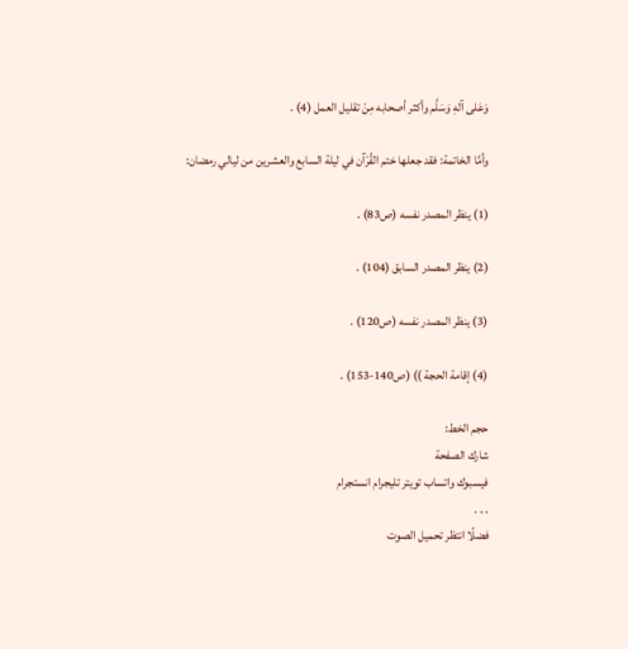وَعَلى آلهِ وَسَلَّم وأكثر أصحابه مِنْ تقليل العمل (4) .

وأمَّا الخاتمة: فقد جعلها ختم القُرْآن في ليلة السابع والعشرين من ليالي رمضان:

(1) ينظر المصدر نفسه (ص83) .

(2) ينظر المصدر السابق (104) .

(3) ينظر المصدر نفسه (ص120) .

(4) إقامة الحجة )) (ص140-153) .

حجم الخط:
شارك الصفحة
فيسبوك واتساب تويتر تليجرام انستجرام
. . .
فضلًا انتظر تحميل الصوت